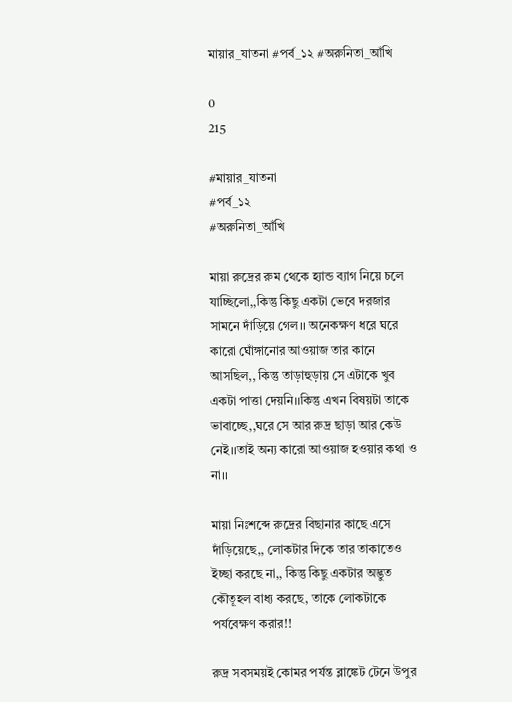মায়ার_যাতনা #পর্ব_১২ #অরুনিতা_আঁখি

0
215

#মায়ার_যাতনা
#পর্ব_১২
#অরুনিতা_আঁখি

মায়া রুদ্রের রুম থেকে হ্যান্ড ব্যাগ নিয়ে চলে যাচ্ছিলো,,কিন্তু কিছু একটা ভেবে দরজার সামনে দাঁড়িয়ে গেল।। অনেকক্ষণ ধরে ঘরে কারো ঘোঁঙ্গানোর আওয়াজ তার কানে আসছিল,, কিন্তু তাড়াহুড়ায় সে এটাকে খুব একটা পাত্তা দেয়নি।।কিন্তু এখন বিষয়টা তাকে ভাবাচ্ছে,,ঘরে সে আর রুদ্র ছাড়া আর কেউ নেই।।তাই অন্য কারো আওয়াজ হওয়ার কথা ও না।।

মায়া নিঃশব্দে রুদ্রের বিছানার কাছে এসে দাঁড়িয়েছে,, লোকটার দিকে তার তাকাতেও ইচ্ছা করছে না,, কিন্তু কিছু একটার অদ্ভুত কৌতূহল বাধ্য করছে, তাকে লোকটাকে পর্যবেক্ষণ করার!!

রুদ্র সবসময়ই কোমর পর্যন্ত ব্লাঙ্কেট টেনে উপুর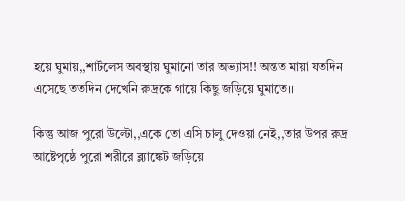হয়ে ঘুমায়,,শার্টলেস অবস্থায় ঘুমানো তার অভ্যাস!! অন্তত মায়া যতদিন এসেছে ততদিন দেখেনি রুদ্রকে গায়ে কিছু জড়িয়ে ঘুমাতে।।

কিন্তু আজ পুরো উল্টো,,একে তো এসি চালু দেওয়া নেই,,তার উপর রুদ্র আষ্টেপৃষ্ঠে পুরো শরীরে ব্ল্যাঙ্কেট জড়িয়ে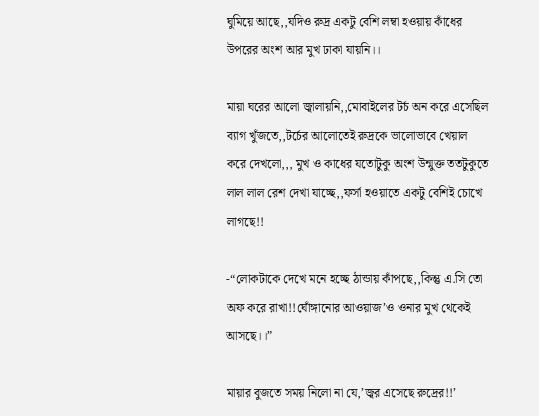ঘুমিয়ে আছে,,যদিও রুদ্র একটু বেশি লম্বা হওয়ায় কাঁধের উপরের অংশ আর মুখ ঢাকা যায়নি।।

মায়া ঘরের আলো জ্বালায়নি,,মোবাইলের টর্চ অন করে এসেছিল ব্যাগ খুঁজতে,,টর্চের আলোতেই রুদ্রকে ভালোভাবে খেয়াল করে দেখলো,,, মুখ ও কাধের যতোটুকু অংশ উন্মুক্ত ততটুকুতে লাল লাল রেশ দেখা যাচ্ছে,,ফর্সা হওয়াতে একটু বেশিই চোখে লাগছে!!

-“লোকটাকে দেখে মনে হচ্ছে ঠান্ডায় কাঁপছে,,কিন্তু এ.সি তো অফ করে রাখা!!ঘোঁঙ্গানোর আওয়াজ’ও ওনার মুখ থেকেই আসছে।।”

মায়ার বুজতে সময় নিলো না যে,’জ্বর এসেছে রুদ্রের!!’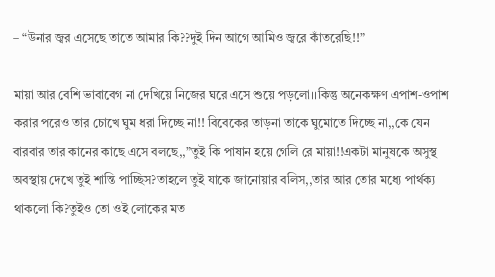– “উনার জ্বর এসেছে তাতে আমার কি??দুই দিন আগে আমিও জ্বরে কাঁতরেছি!!”

মায়া আর বেশি ভাবাবেগ না দেখিয়ে নিজের ঘরে এসে শুয়ে পড়লো।।কিন্তু অনেকক্ষণ এপাশ-ওপাশ করার পরেও তার চোখে ঘুম ধরা দিচ্ছে না!! বিবেকের তাড়না তাকে ঘুমোতে দিচ্ছে না,,কে যেন বারবার তার কানের কাছে এসে বলছে,,”তুই কি পাষান হয়ে গেলি রে মায়া!!একটা মানুষকে অসুস্থ অবস্থায় দেখে তুই শান্তি পাচ্ছিস?তাহলে তুই যাকে জানোয়ার বলিস,,তার আর তোর মধ্যে পার্থক্য থাকলো কি?তুইও তো ওই লোকের মত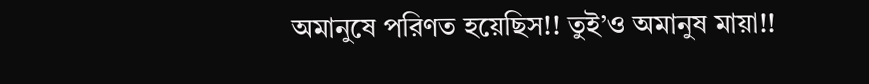অমানুষে পরিণত হয়েছিস!! তুই’ও অমানুষ মায়া!!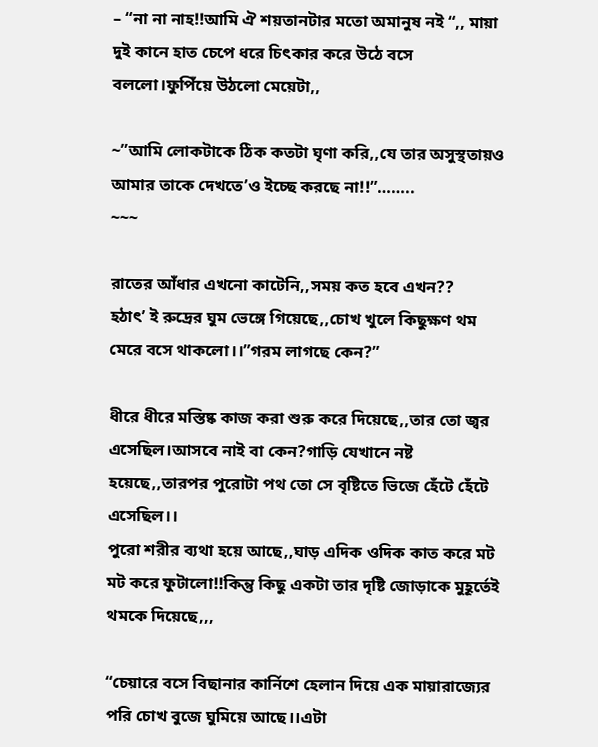– “না না নাহ!!আমি ঐ শয়তানটার মতো অমানুষ নই “,, মায়া দুই কানে হাত চেপে ধরে চিৎকার করে উঠে বসে বললো।ফুপিঁয়ে উঠলো মেয়েটা,,

~”আমি লোকটাকে ঠিক কতটা ঘৃণা করি,,যে তার অসুস্থতায়ও আমার তাকে দেখতে’ও ইচ্ছে করছে না!!”……..
~~~

রাতের আঁধার এখনো কাটেনি,,সময় কত হবে এখন??
হঠাৎ’ ই রুদ্রের ঘুম ভেঙ্গে গিয়েছে,,চোখ খুলে কিছুক্ষণ থম মেরে বসে থাকলো।।”গরম লাগছে কেন?”

ধীরে ধীরে মস্তিষ্ক কাজ করা শুরু করে দিয়েছে,,তার তো জ্বর এসেছিল।আসবে নাই বা কেন?গাড়ি যেখানে নষ্ট হয়েছে,,তারপর পুরোটা পথ তো সে বৃষ্টিতে ভিজে হেঁটে হেঁটে এসেছিল।।
পুরো শরীর ব্যথা হয়ে আছে,,ঘাড় এদিক ওদিক কাত করে মট মট করে ফুটালো!!কিন্তু কিছু একটা তার দৃষ্টি জোড়াকে মুহূর্তেই থমকে দিয়েছে,,,

“চেয়ারে বসে বিছানার কার্নিশে হেলান দিয়ে এক মায়ারাজ্যের পরি চোখ বুজে ঘুমিয়ে আছে।।এটা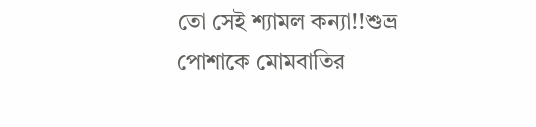তো সেই শ্যামল কন্যা!!শুভ্র পোশাকে মোমবাতির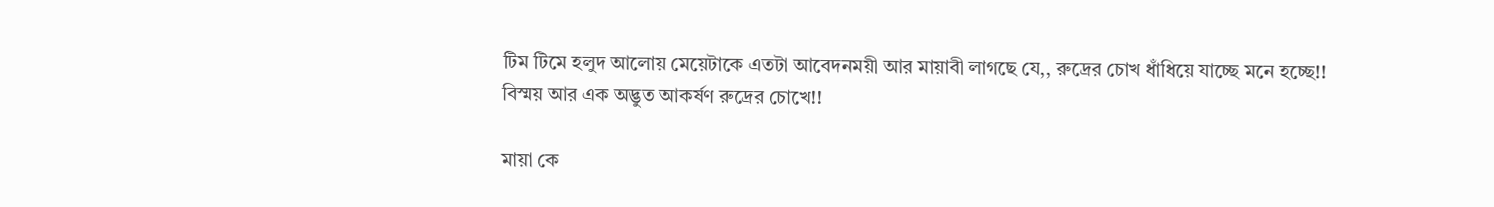টিম টিমে হলুদ আলোয় মেয়েটাকে এতটা আবেদনময়ী আর মায়াবী লাগছে যে,, রুদ্রের চোখ ধাঁধিয়ে যাচ্ছে মনে হচ্ছে!!
বিস্ময় আর এক অদ্ভুত আকর্ষণ রুদ্রের চোখে!!

মায়া কে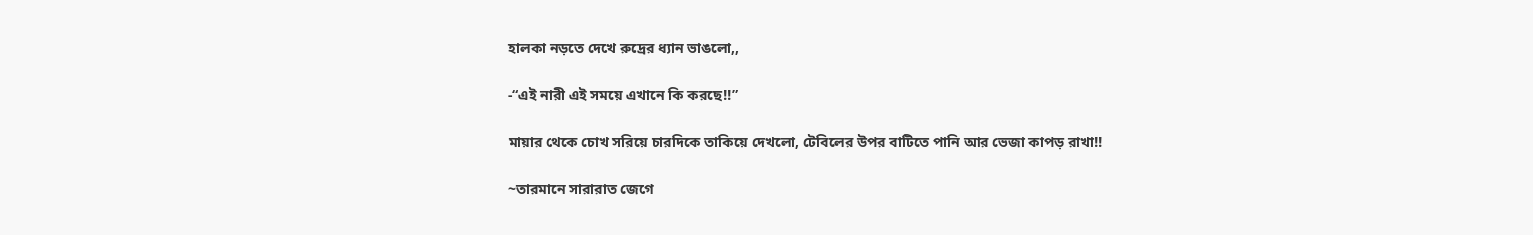হালকা নড়তে দেখে রুদ্রের ধ্যান ভাঙলো,,

-“এই নারী এই সময়ে এখানে কি করছে!!”

মায়ার থেকে চোখ সরিয়ে চারদিকে তাকিয়ে দেখলো, টেবিলের উপর বাটিতে পানি আর ভেজা কাপড় রাখা!!

~তারমানে সারারাত জেগে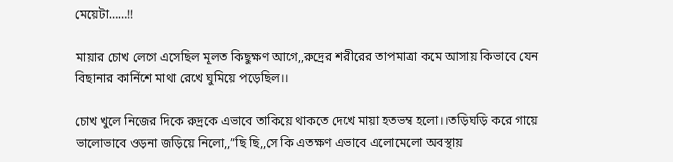মেয়েটা……!!

মায়ার চোখ লেগে এসেছিল মূলত কিছুক্ষণ আগে,,রুদ্রের শরীরের তাপমাত্রা কমে আসায় কিভাবে যেন বিছানার কার্নিশে মাথা রেখে ঘুমিয়ে পড়েছিল।।

চোখ খুলে নিজের দিকে রুদ্রকে এভাবে তাকিয়ে থাকতে দেখে মায়া হতভম্ব হলো।।তড়িঘড়ি করে গায়ে ভালোভাবে ওড়না জড়িয়ে নিলো,,”ছি ছি,,সে কি এতক্ষণ এভাবে এলোমেলো অবস্থায়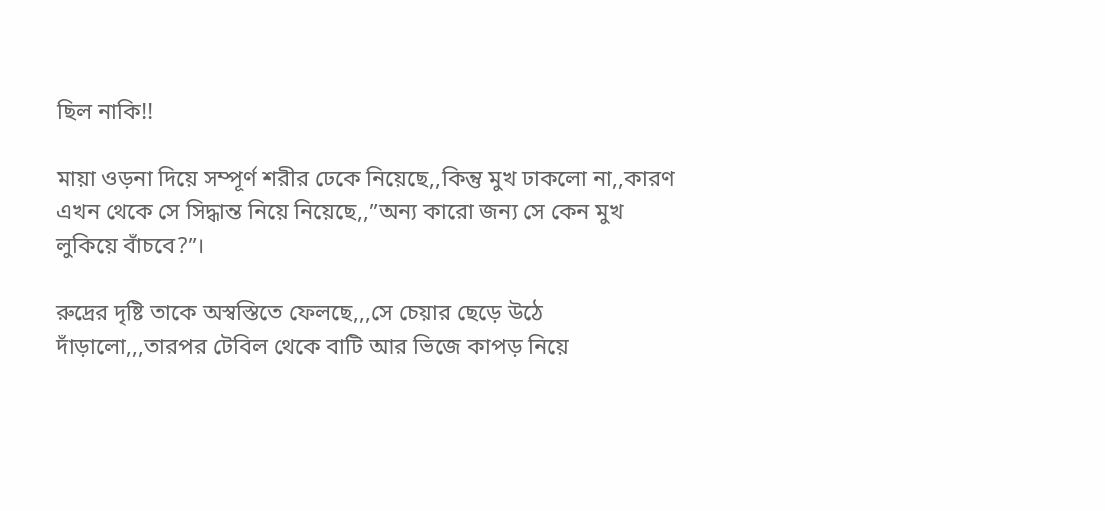ছিল নাকি!!

মায়া ওড়না দিয়ে সম্পূর্ণ শরীর ঢেকে নিয়েছে,,কিন্তু মুখ ঢাকলো না,,কারণ এখন থেকে সে সিদ্ধান্ত নিয়ে নিয়েছে,,”অন্য কারো জন্য সে কেন মুখ লুকিয়ে বাঁচবে?”।

রুদ্রের দৃষ্টি তাকে অস্বস্তিতে ফেলছে,,,সে চেয়ার ছেড়ে উঠে দাঁড়ালো,,,তারপর টেবিল থেকে বাটি আর ভিজে কাপড় নিয়ে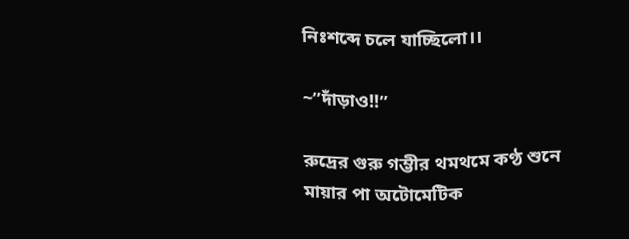নিঃশব্দে চলে যাচ্ছিলো।।

~”দাঁড়াও!!”

রুদ্রের গুরু গম্ভীর থমথমে কণ্ঠ শুনে মায়ার পা অটোমেটিক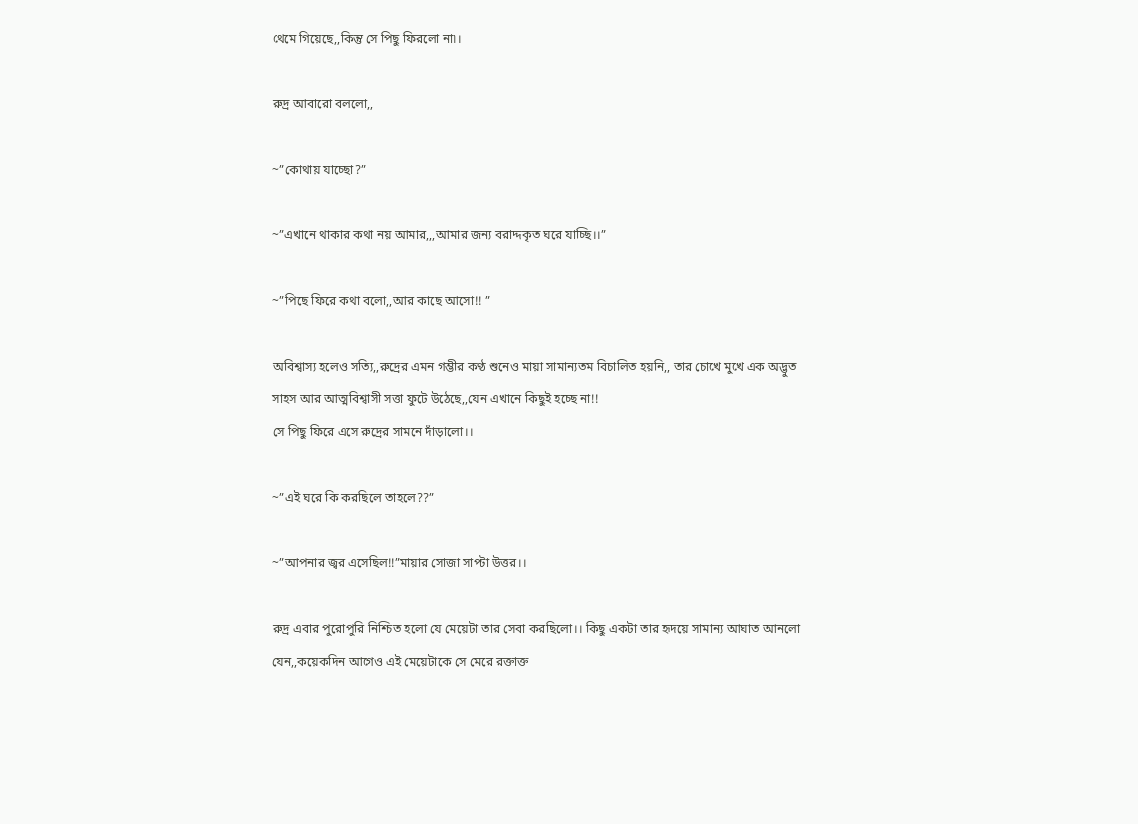থেমে গিয়েছে,,কিন্তু সে পিছু ফিরলো না৷।

রুদ্র আবারো বললো,,

~”কোথায় যাচ্ছো?”

~”এখানে থাকার কথা নয় আমার,,,আমার জন্য বরাদ্দকৃত ঘরে যাচ্ছি।।”

~”পিছে ফিরে কথা বলো,,আর কাছে আসো!! ”

অবিশ্বাস্য হলেও সত্যি,,রুদ্রের এমন গম্ভীর কণ্ঠ শুনেও মায়া সামান্যতম বিচালিত হয়নি,, তার চোখে মুখে এক অদ্ভুত সাহস আর আত্মবিশ্বাসী সত্তা ফুটে উঠেছে,,যেন এখানে কিছুই হচ্ছে না!!
সে পিছু ফিরে এসে রুদ্রের সামনে দাঁড়ালো।।

~”এই ঘরে কি করছিলে তাহলে??”

~”আপনার জ্বর এসেছিল!!”মায়ার সোজা সাপ্টা উত্তর।।

রুদ্র এবার পুরোপুরি নিশ্চিত হলো যে মেয়েটা তার সেবা করছিলো।। কিছু একটা তার হৃদয়ে সামান্য আঘাত আনলো যেন,,কয়েকদিন আগেও এই মেয়েটাকে সে মেরে রক্তাক্ত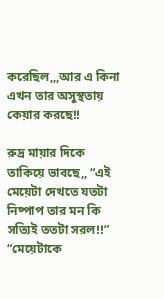করেছিল,,,আর এ কিনা এখন তার অসুস্থতায় কেয়ার করছে!!

রুদ্র মায়ার দিকে তাকিয়ে ভাবছে,, “এই মেয়েটা দেখতে যতটা নিষ্পাপ তার মন কি সত্যিই ততটা সরল!!”
“মেয়েটাকে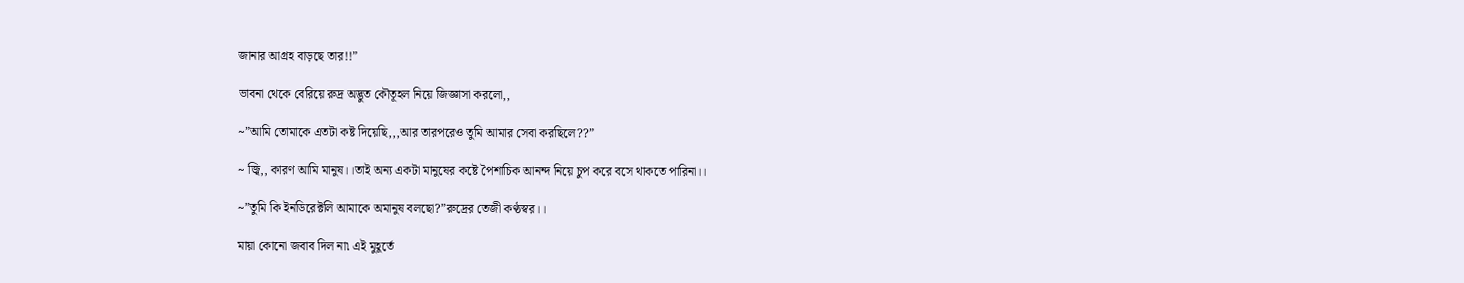জানার আগ্রহ বাড়ছে তার!!”

ভাবনা থেকে বেরিয়ে রুদ্র অদ্ভুত কৌতূহল নিয়ে জিজ্ঞাসা করলো,,

~”আমি তোমাকে এতটা কষ্ট দিয়েছি,,,আর তারপরেও তুমি আমার সেবা করছিলে??”

~ জ্বি,, কারণ আমি মানুষ।।তাই অন্য একটা মানুষের কষ্টে পৈশাচিক আনন্দ নিয়ে চুপ করে বসে থাকতে পারিনা।।

~”তুমি কি ইনডিরেক্টলি আমাকে অমানুষ বলছো?”রুদ্রের তেজী কণ্ঠস্বর।।

মায়া কোনো জবাব দিল না৷ এই মুহূর্তে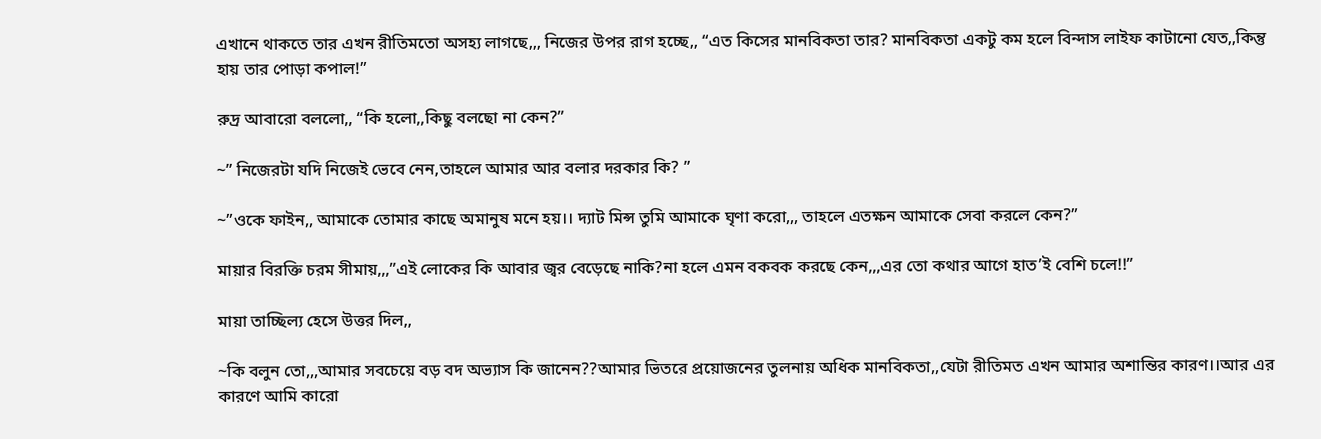এখানে থাকতে তার এখন রীতিমতো অসহ্য লাগছে,,, নিজের উপর রাগ হচ্ছে,, “এত কিসের মানবিকতা তার? মানবিকতা একটু কম হলে বিন্দাস লাইফ কাটানো যেত,,কিন্তু হায় তার পোড়া কপাল!”

রুদ্র আবারো বললো,, “কি হলো,,কিছু বলছো না কেন?”

~” নিজেরটা যদি নিজেই ভেবে নেন,তাহলে আমার আর বলার দরকার কি? ”

~”ওকে ফাইন,, আমাকে তোমার কাছে অমানুষ মনে হয়।। দ্যাট মিন্স তুমি আমাকে ঘৃণা করো,,, তাহলে এতক্ষন আমাকে সেবা করলে কেন?”

মায়ার বিরক্তি চরম সীমায়,,,”এই লোকের কি আবার জ্বর বেড়েছে নাকি?না হলে এমন বকবক করছে কেন,,,এর তো কথার আগে হাত’ই বেশি চলে!!”

মায়া তাচ্ছিল্য হেসে উত্তর দিল,,

~কি বলুন তো,,,আমার সবচেয়ে বড় বদ অভ্যাস কি জানেন??আমার ভিতরে প্রয়োজনের তুলনায় অধিক মানবিকতা,,যেটা রীতিমত এখন আমার অশান্তির কারণ।।আর এর কারণে আমি কারো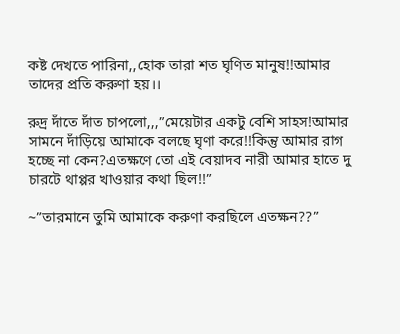কষ্ট দেখতে পারিনা,,হোক তারা শত ঘৃণিত মানুষ!!আমার তাদের প্রতি করুণা হয়।।

রুদ্র দাঁতে দাঁত চাপলো,,,”মেয়েটার একটু বেশি সাহস!আমার সামনে দাঁড়িয়ে আমাকে বলছে ঘৃণা করে!!কিন্তু আমার রাগ হচ্ছে না কেন?এতক্ষণে তো এই বেয়াদব নারী আমার হাতে দু চারটে থাপ্পর খাওয়ার কথা ছিল!!”

~”তারমানে তুমি আমাকে করুণা করছিলে এতক্ষন??”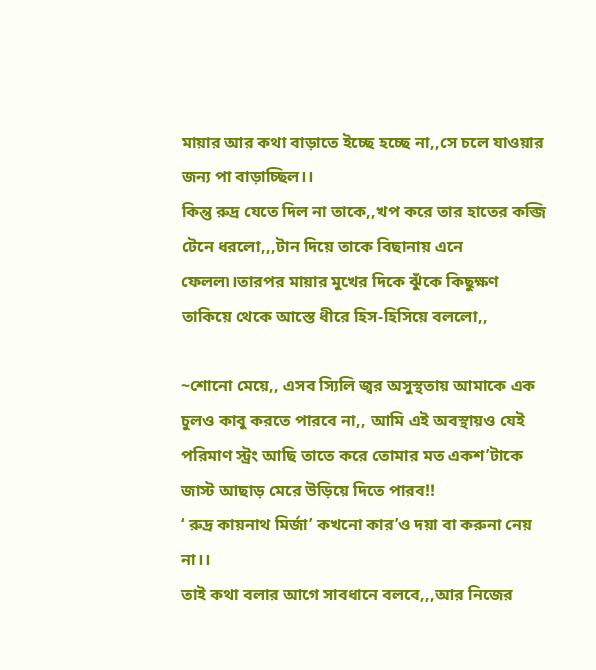মায়ার আর কথা বাড়াতে ইচ্ছে হচ্ছে না,,সে চলে যাওয়ার জন্য পা বাড়াচ্ছিল।।
কিন্তু রুদ্র যেতে দিল না তাকে,,খপ করে তার হাতের কব্জি টেনে ধরলো,,,টান দিয়ে তাকে বিছানায় এনে ফেলল৷।তারপর মায়ার মুখের দিকে ঝুঁকে কিছুক্ষণ তাকিয়ে থেকে আস্তে ধীরে হিস-হিসিয়ে বললো,,

~শোনো মেয়ে,, এসব স্যিলি জ্বর অসুস্থতায় আমাকে এক চুলও কাবু করতে পারবে না,, আমি এই অবস্থায়ও যেই পরিমাণ স্ট্রং আছি তাতে করে তোমার মত একশ’টাকে জাস্ট আছাড় মেরে উড়িয়ে দিতে পারব!!
‘ রুদ্র কায়নাথ মির্জা’ কখনো কার’ও দয়া বা করুনা নেয় না।।
তাই কথা বলার আগে সাবধানে বলবে,,,আর নিজের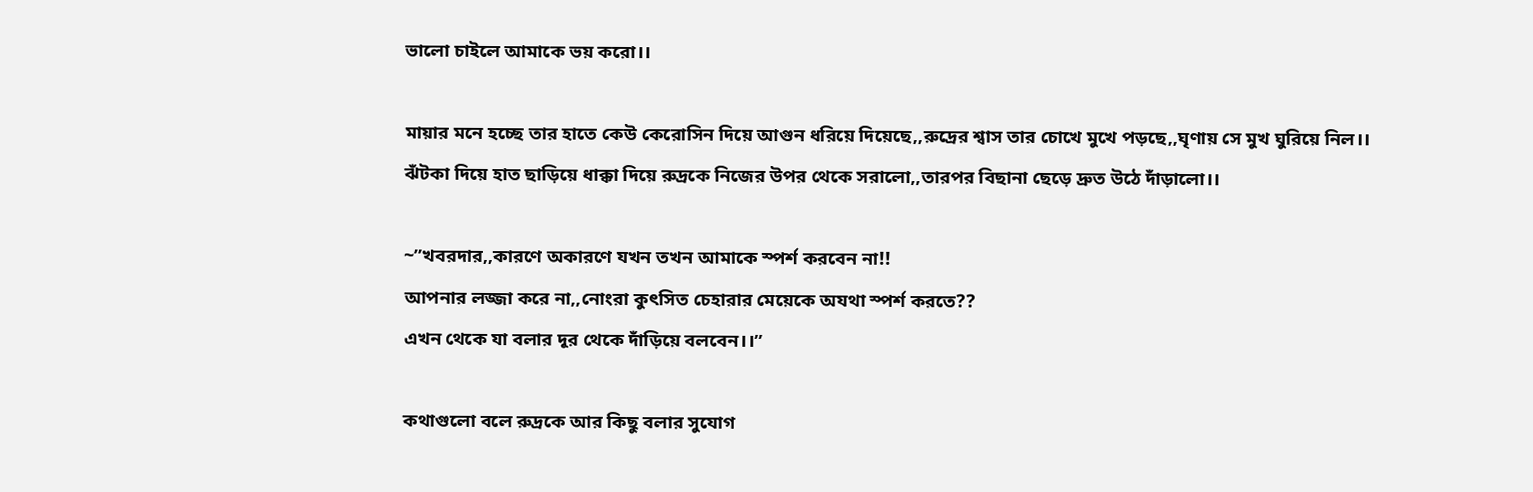ভালো চাইলে আমাকে ভয় করো।।

মায়ার মনে হচ্ছে তার হাতে কেউ কেরোসিন দিয়ে আগুন ধরিয়ে দিয়েছে,,রুদ্রের শ্বাস তার চোখে মুখে পড়ছে,,ঘৃণায় সে মুখ ঘুরিয়ে নিল।।
ঝঁটকা দিয়ে হাত ছাড়িয়ে ধাক্কা দিয়ে রুদ্রকে নিজের উপর থেকে সরালো,,তারপর বিছানা ছেড়ে দ্রুত উঠে দাঁড়ালো।।

~”খবরদার,,কারণে অকারণে যখন তখন আমাকে স্পর্শ করবেন না!!
আপনার লজ্জা করে না,,নোংরা কুৎসিত চেহারার মেয়েকে অযথা স্পর্শ করতে??
এখন থেকে যা বলার দূর থেকে দাঁড়িয়ে বলবেন।।”

কথাগুলো বলে রুদ্রকে আর কিছু বলার সুযোগ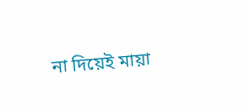না দিয়েই মায়া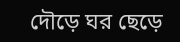দৌড়ে ঘর ছেড়ে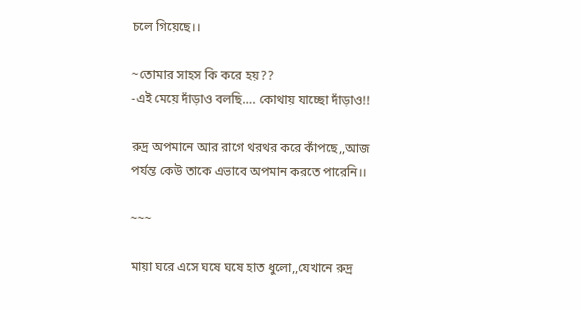চলে গিয়েছে।।

~তোমার সাহস কি করে হয়??
-এই মেয়ে দাঁড়াও বলছি…. কোথায় যাচ্ছো দাঁড়াও!!

রুদ্র অপমানে আর রাগে থরথর করে কাঁপছে,,আজ পর্যন্ত কেউ তাকে এভাবে অপমান করতে পারেনি।।

~~~

মায়া ঘরে এসে ঘষে ঘষে হাত ধুলো,,যেখানে রুদ্র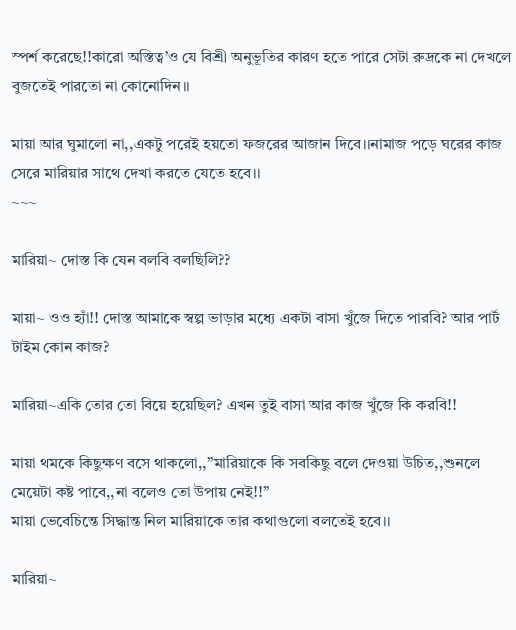স্পর্শ করেছে!!কারো অস্তিত্ব’ও যে বিশ্রী অনুভূতির কারণ হতে পারে সেটা রুদ্রকে না দেখলে বুজতেই পারতো না কোনোদিন।।

মায়া আর ঘুমালো না,,একটু পরেই হয়তো ফজরের আজান দিবে।।নামাজ পড়ে ঘরের কাজ সেরে মারিয়ার সাথে দেখা করতে যেতে হবে।।
~~~

মারিয়া~ দোস্ত কি যেন বলবি বলছিলি??

মায়া~ ওও হ্যাঁ!! দোস্ত আমাকে স্বল্প ভাড়ার মধ্যে একটা বাসা খুঁজে দিতে পারবি? আর পার্ট টাইম কোন কাজ?

মারিয়া~একি তোর তো বিয়ে হয়েছিল? এখন তুই বাসা আর কাজ খুঁজে কি করবি!!

মায়া থমকে কিছুক্ষণ বসে থাকলো,,”মারিয়াকে কি সবকিছু বলে দেওয়া উচিত,,শুনলে মেয়েটা কষ্ট পাবে,,না বলেও তো উপায় নেই!!”
মায়া ভেবেচিন্তে সিদ্ধান্ত নিল মারিয়াকে তার কথাগুলো বলতেই হবে।।

মারিয়া~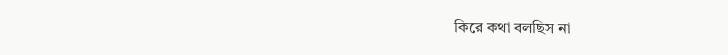কিরে কথা বলছিস না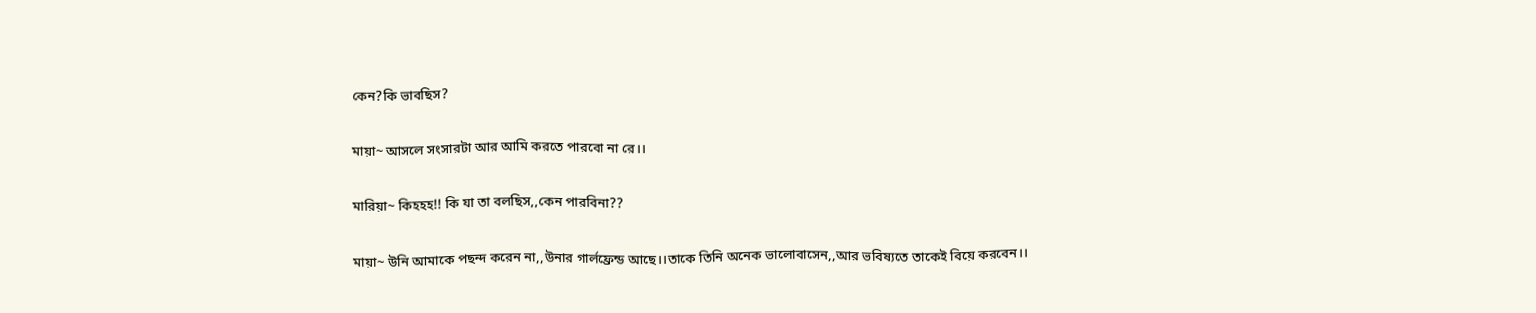কেন?কি ভাবছিস?

মায়া~ আসলে সংসারটা আর আমি করতে পারবো না রে।।

মারিয়া~ কিহহহ!! কি যা তা বলছিস,,কেন পারবিনা??

মায়া~ উনি আমাকে পছন্দ করেন না,,উনার গার্লফ্রেন্ড আছে।।তাকে তিনি অনেক ভালোবাসেন,,আর ভবিষ্যতে তাকেই বিয়ে করবেন।।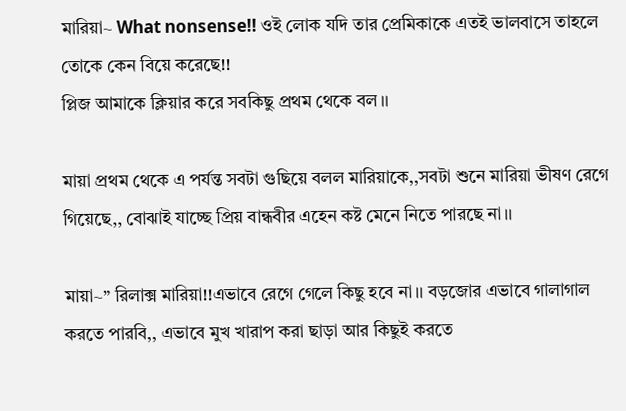মারিয়া~ What nonsense!! ওই লোক যদি তার প্রেমিকাকে এতই ভালবাসে তাহলে তোকে কেন বিয়ে করেছে!!
প্লিজ আমাকে ক্লিয়ার করে সবকিছু প্রথম থেকে বল।।

মায়া প্রথম থেকে এ পর্যন্ত সবটা গুছিয়ে বলল মারিয়াকে,,সবটা শুনে মারিয়া ভীষণ রেগে গিয়েছে,, বোঝাই যাচ্ছে প্রিয় বান্ধবীর এহেন কষ্ট মেনে নিতে পারছে না।।

মায়া~” রিলাক্স মারিয়া!!এভাবে রেগে গেলে কিছু হবে না।। বড়জোর এভাবে গালাগাল করতে পারবি,, এভাবে মুখ খারাপ করা ছাড়া আর কিছুই করতে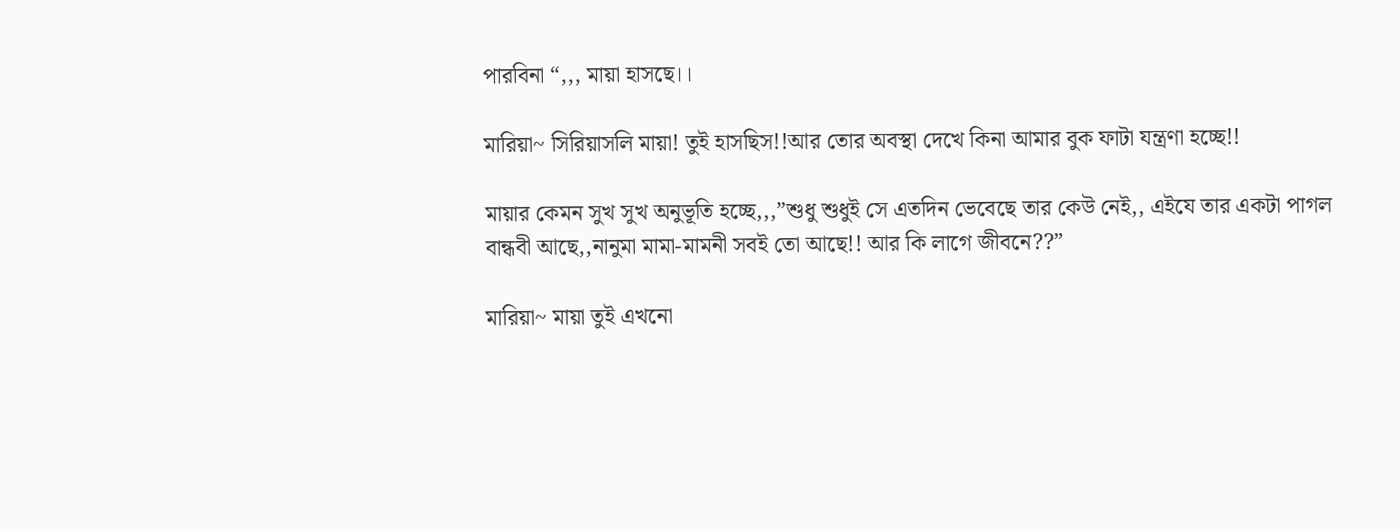পারবিনা “,,, মায়া হাসছে।।

মারিয়া~ সিরিয়াসলি মায়া! তুই হাসছিস!!আর তোর অবস্থা দেখে কিনা আমার বুক ফাটা যন্ত্রণা হচ্ছে!!

মায়ার কেমন সুখ সুখ অনুভূতি হচ্ছে,,,”শুধু শুধুই সে এতদিন ভেবেছে তার কেউ নেই,, এইযে তার একটা পাগল বান্ধবী আছে,,নানুমা মামা-মামনী সবই তো আছে!! আর কি লাগে জীবনে??”

মারিয়া~ মায়া তুই এখনো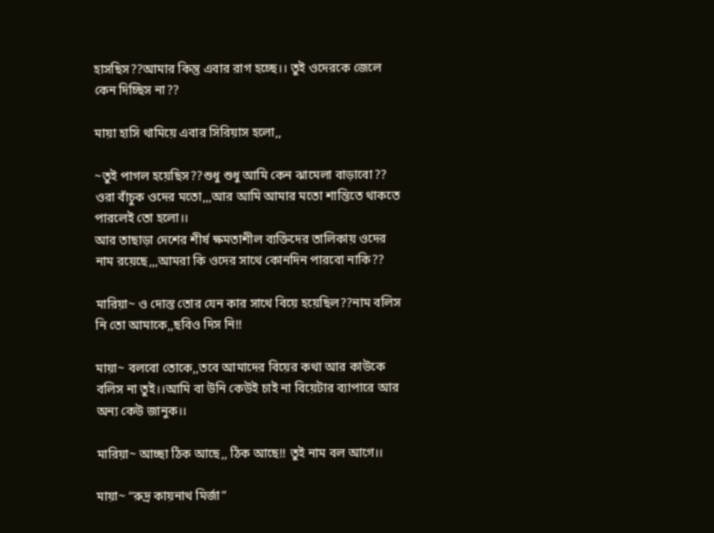হাসছিস??আমার কিন্তু এবার রাগ হচ্ছে।। তুই ওদেরকে জেলে কেন দিচ্ছিস না??

মায়া হাসি থামিয়ে এবার সিরিয়াস হলো,,

~তুই পাগল হয়েছিস??শুধু শুধু আমি কেন ঝামেলা বাড়াবো??
ওরা বাঁচুক ওদের মতো,,,আর আমি আমার মতো শান্তিতে থাকতে পারলেই তো হলো।।
আর তাছাড়া দেশের শীর্ষ ক্ষমতাশীল ব্যক্তিদের তালিকায় ওদের নাম রয়েছে,,,আমরা কি ওদের সাথে কোনদিন পারবো নাকি??

মারিয়া~ ও দোস্ত তোর যেন কার সাথে বিয়ে হয়েছিল??নাম বলিস নি তো আমাকে,,ছবিও দিস নি!!

মায়া~ বলবো তোকে,,তবে আমাদের বিয়ের কথা আর কাউকে বলিস না তুই।।আমি বা উনি কেউই চাই না বিয়েটার ব্যাপারে আর অন্য কেউ জানুক।।

মারিয়া~ আচ্ছা ঠিক আছে,, ঠিক আছে!! তুই নাম বল আগে।।

মায়া~ “রুদ্র কায়নাথ মির্জা”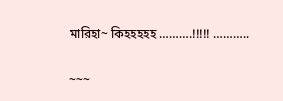মারিহা~ কিহহহহহ ……….!!!!! ………..

~~~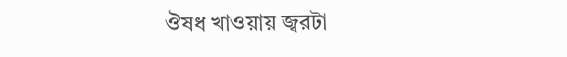ঔষধ খাওয়ায় জ্বরটা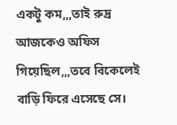একটু কম,,,তাই রুদ্র আজকেও অফিস গিয়েছিল,,,তবে বিকেলেই বাড়ি ফিরে এসেছে সে।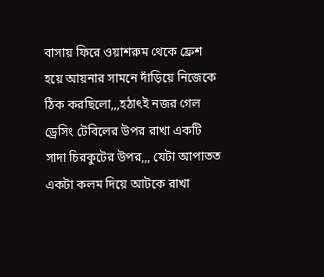বাসায় ফিরে ওয়াশরুম থেকে ফ্রেশ হয়ে আয়নার সামনে দাঁড়িয়ে নিজেকে ঠিক করছিলো,,,হঠাৎই নজর গেল ড্রেসিং টেবিলের উপর রাখা একটি সাদা চিরকুটের উপর,,, যেটা আপাতত একটা কলম দিয়ে আটকে রাখা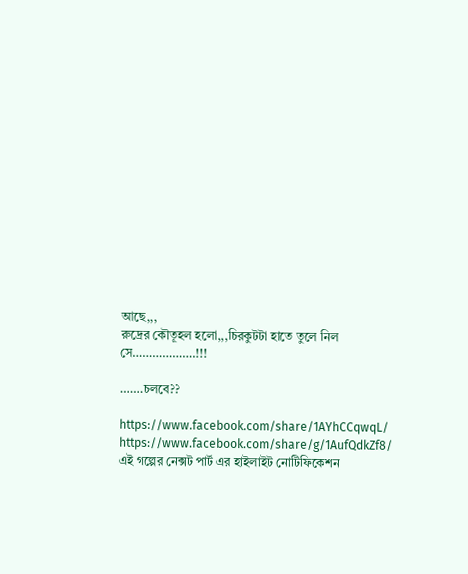আছে,,,
রুদ্রের কৌতূহল হলো,,,চিরকুটটা হাতে তুলে নিল সে……………….!!!

…….চলবে??

https://www.facebook.com/share/1AYhCCqwqL/
https://www.facebook.com/share/g/1AufQdkZf8/
এই গল্পের নেক্সট পার্ট এর হাইলাইট নোটিফিকেশন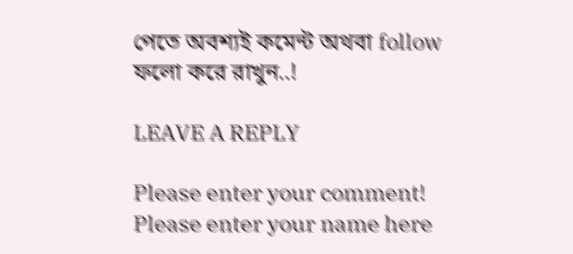পেতে অবশ্যই কমেন্ট অথবা follow ফলো করে রাখুন..!

LEAVE A REPLY

Please enter your comment!
Please enter your name here